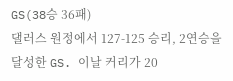GS(38승 36패)
댈러스 원정에서 127-125 승리, 2연승을 달성한 GS. 이날 커리가 20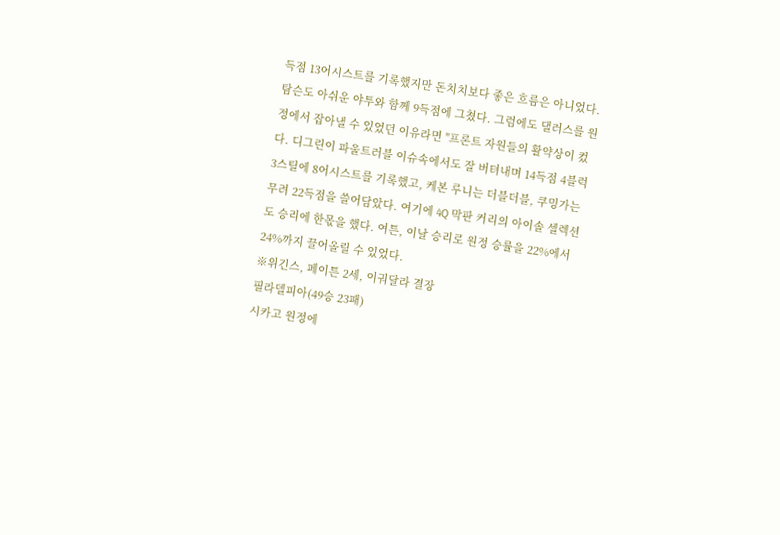득점 13어시스트를 기록했지만 돈치치보다 좋은 흐름은 아니었다. 탐슨도 아쉬운 야투와 함께 9득점에 그쳤다. 그럼에도 댈러스를 원정에서 잡아낼 수 있었던 이유라면 "프론트 자원들의 활약상이 컸다. 디그린이 파울트러블 이슈속에서도 잘 버텨내며 14득점 4블럭 3스틸에 8어시스트를 기록했고, 케본 루니는 더블더블, 쿠밍가는 무려 22득점을 쓸어담았다. 여기에 4Q 막판 커리의 아이솔 셀렉션도 승리에 한몫을 했다. 여튼, 이날 승리로 원정 승률을 22%에서 24%까지 끌어올릴 수 있었다.
※위긴스, 페이튼 2세, 이궈달라 결장
필라델피아(49승 23패)
시카고 원정에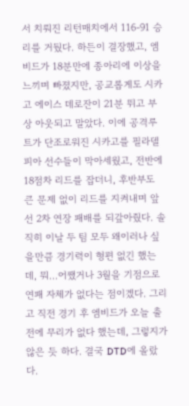서 치뤄진 리턴매치에서 116-91 승리를 거뒀다. 하든이 결장했고, 엠비드가 18분만에 종아리에 이상을 느끼며 빠졌지만, 공교롭게도 시카고 에이스 데로잔이 21분 뛰고 부상 아웃되고 말았다. 이에 공격루트가 단조로워진 시카고를 필라델피아 선수들이 막아세웠고, 전반에 18점차 리드를 잡더니, 후반부도 큰 문제 없이 리드를 지켜내며 앞선 2차 연장 패배를 되갚아줬다. 솔직히 이날 두 팀 모두 왜이러나 싶을만큼 경기력이 형편 없긴 했는데, 뭐...어쨌거나 3월을 기점으로 연패 자체가 없다는 점이겠다. 그리고 직전 경기 후 엠비드가 오늘 출전에 무리가 없다 했는데, 그렇지가 않은 듯 하다. 결국 DTD에 올랐다.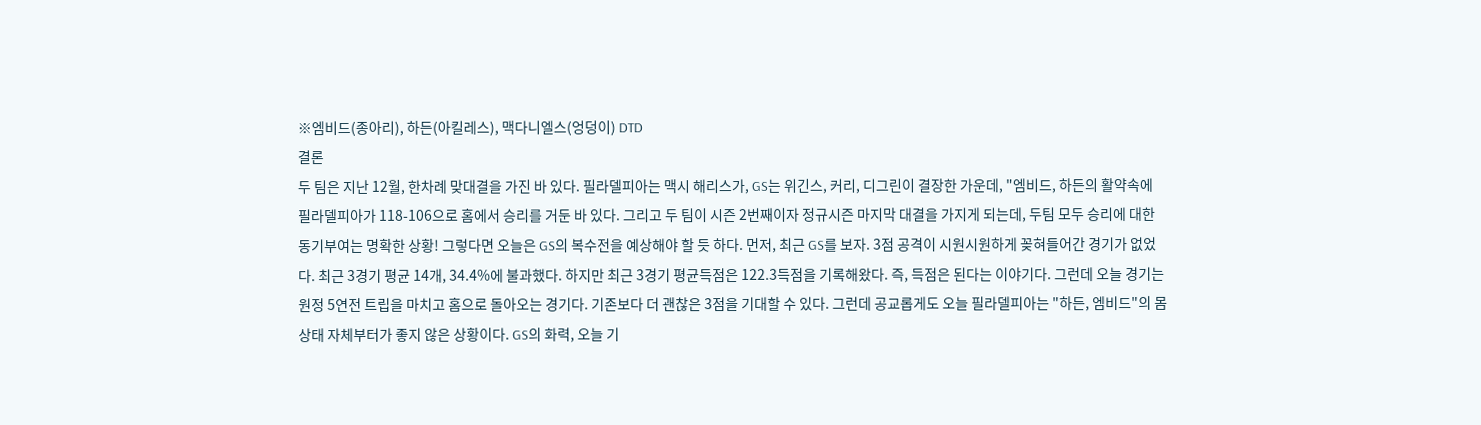※엠비드(종아리), 하든(아킬레스), 맥다니엘스(엉덩이) DTD
결론
두 팀은 지난 12월, 한차례 맞대결을 가진 바 있다. 필라델피아는 맥시 해리스가, GS는 위긴스, 커리, 디그린이 결장한 가운데, "엠비드, 하든의 활약속에 필라델피아가 118-106으로 홈에서 승리를 거둔 바 있다. 그리고 두 팀이 시즌 2번째이자 정규시즌 마지막 대결을 가지게 되는데, 두팀 모두 승리에 대한 동기부여는 명확한 상황! 그렇다면 오늘은 GS의 복수전을 예상해야 할 듯 하다. 먼저, 최근 GS를 보자. 3점 공격이 시원시원하게 꽂혀들어간 경기가 없었다. 최근 3경기 평균 14개, 34.4%에 불과했다. 하지만 최근 3경기 평균득점은 122.3득점을 기록해왔다. 즉, 득점은 된다는 이야기다. 그런데 오늘 경기는 원정 5연전 트립을 마치고 홈으로 돌아오는 경기다. 기존보다 더 괜찮은 3점을 기대할 수 있다. 그런데 공교롭게도 오늘 필라델피아는 "하든, 엠비드"의 몸상태 자체부터가 좋지 않은 상황이다. GS의 화력, 오늘 기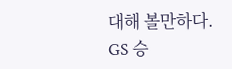대해 볼만하다.
GS 승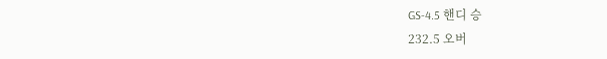GS-4.5 핸디 승
232.5 오버